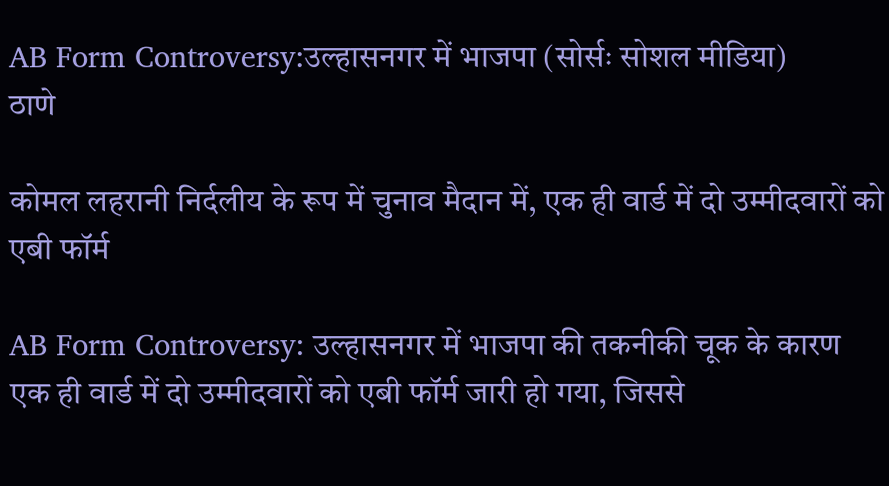AB Form Controversy:उल्हासनगर में भाजपा (सोर्सः सोशल मीडिया)
ठाणे

कोमल लहरानी निर्दलीय के रूप में चुनाव मैदान में, एक ही वार्ड में दो उम्मीदवारों को एबी फॉर्म

AB Form Controversy: उल्हासनगर में भाजपा की तकनीकी चूक के कारण एक ही वार्ड में दो उम्मीदवारों को एबी फॉर्म जारी हो गया, जिससे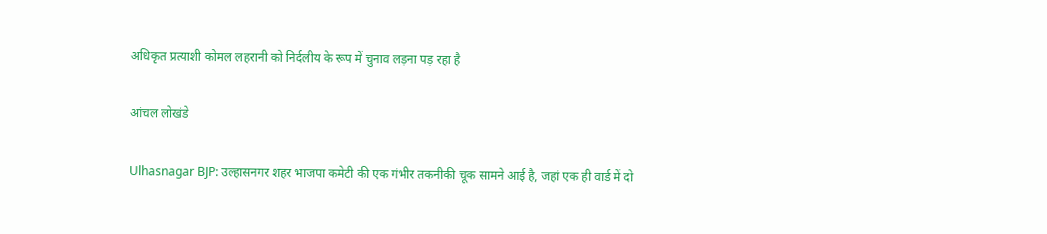अधिकृत प्रत्याशी कोमल लहरानी को निर्दलीय के रूप में चुनाव लड़ना पड़ रहा है

आंचल लोखंडे

Ulhasnagar BJP: उल्हासनगर शहर भाजपा कमेटी की एक गंभीर तकनीकी चूक सामने आई है, जहां एक ही वार्ड में दो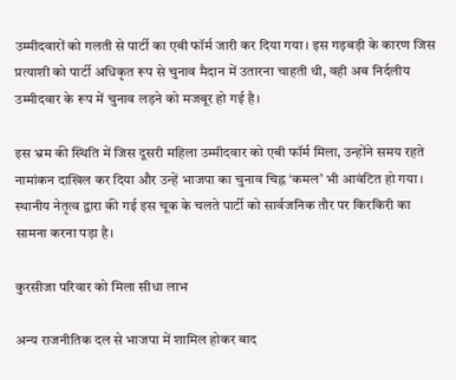उम्मीदवारों को गलती से पार्टी का एबी फॉर्म जारी कर दिया गया। इस गड़बड़ी के कारण जिस प्रत्याशी को पार्टी अधिकृत रूप से चुनाव मैदान में उतारना चाहती थी, वही अब निर्दलीय उम्मीदवार के रूप में चुनाव लड़ने को मजबूर हो गई है।

इस भ्रम की स्थिति में जिस दूसरी महिला उम्मीदवार को एबी फॉर्म मिला, उन्होंने समय रहते नामांकन दाखिल कर दिया और उन्हें भाजपा का चुनाव चिह्न ‘कमल’ भी आवंटित हो गया। स्थानीय नेतृत्व द्वारा की गई इस चूक के चलते पार्टी को सार्वजनिक तौर पर किरकिरी का सामना करना पड़ा है।

कुरसीजा परिवार को मिला सीधा लाभ

अन्य राजनीतिक दल से भाजपा में शामिल होकर बाद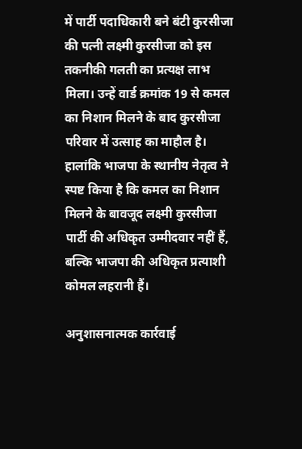में पार्टी पदाधिकारी बने बंटी कुरसीजा की पत्नी लक्ष्मी कुरसीजा को इस तकनीकी गलती का प्रत्यक्ष लाभ मिला। उन्हें वार्ड क्रमांक 19 से कमल का निशान मिलने के बाद कुरसीजा परिवार में उत्साह का माहौल है। हालांकि भाजपा के स्थानीय नेतृत्व ने स्पष्ट किया है कि कमल का निशान मिलने के बावजूद लक्ष्मी कुरसीजा पार्टी की अधिकृत उम्मीदवार नहीं हैं, बल्कि भाजपा की अधिकृत प्रत्याशी कोमल लहरानी हैं।

अनुशासनात्मक कार्रवाई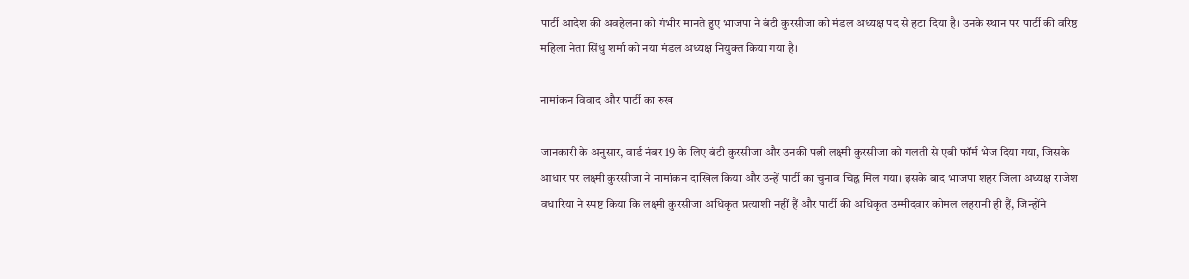पार्टी आदेश की अवहेलना को गंभीर मानते हुए भाजपा ने बंटी कुरसीजा को मंडल अध्यक्ष पद से हटा दिया है। उनके स्थान पर पार्टी की वरिष्ठ महिला नेता सिंधु शर्मा को नया मंडल अध्यक्ष नियुक्त किया गया है।

नामांकन विवाद और पार्टी का रुख

जानकारी के अनुसार, वार्ड नंबर 19 के लिए बंटी कुरसीजा और उनकी पत्नी लक्ष्मी कुरसीजा को गलती से एबी फॉर्म भेज दिया गया, जिसके आधार पर लक्ष्मी कुरसीजा ने नामांकन दाखिल किया और उन्हें पार्टी का चुनाव चिह्न मिल गया। इसके बाद भाजपा शहर जिला अध्यक्ष राजेश वधारिया ने स्पष्ट किया कि लक्ष्मी कुरसीजा अधिकृत प्रत्याशी नहीं हैं और पार्टी की अधिकृत उम्मीदवार कोमल लहरानी ही हैं, जिन्होंने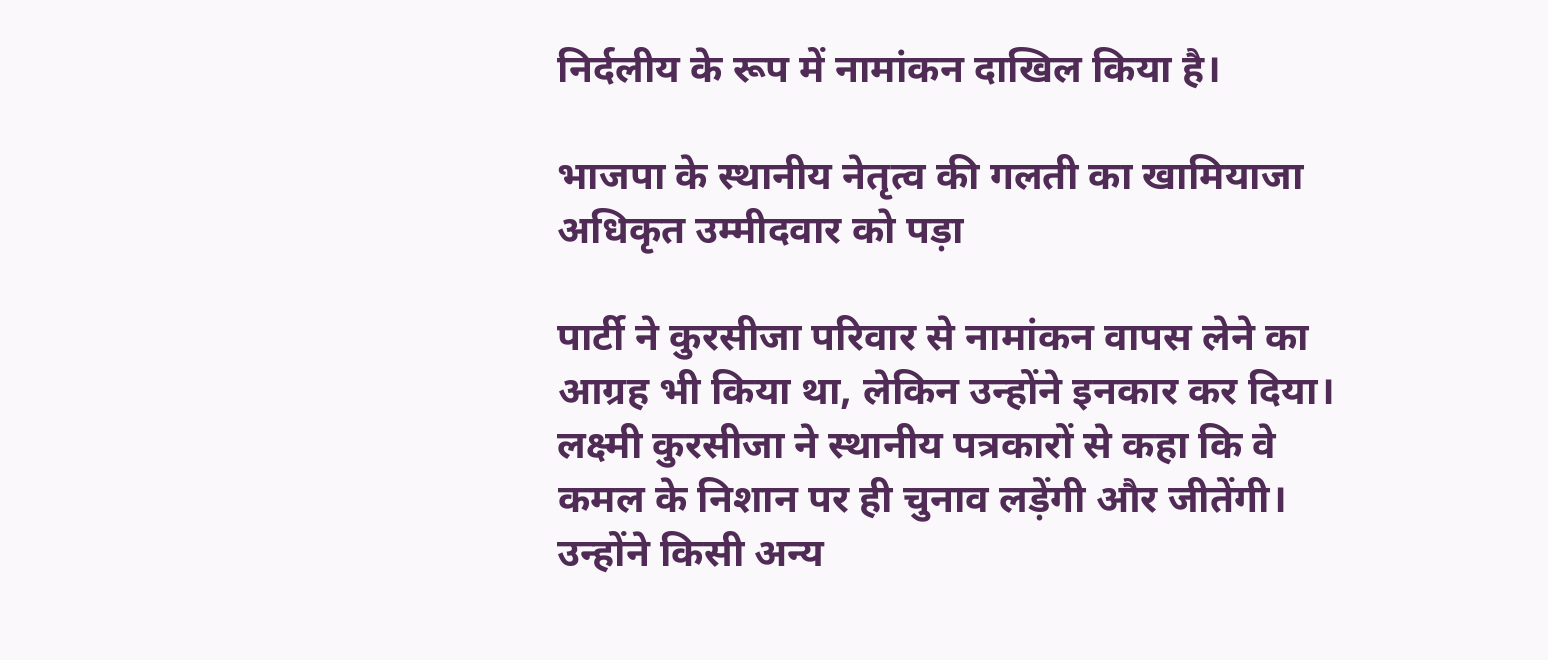निर्दलीय के रूप में नामांकन दाखिल किया है।

भाजपा के स्थानीय नेतृत्व की गलती का खामियाजा अधिकृत उम्मीदवार को पड़ा

पार्टी ने कुरसीजा परिवार से नामांकन वापस लेने का आग्रह भी किया था, लेकिन उन्होंने इनकार कर दिया। लक्ष्मी कुरसीजा ने स्थानीय पत्रकारों से कहा कि वे कमल के निशान पर ही चुनाव लड़ेंगी और जीतेंगी। उन्होंने किसी अन्य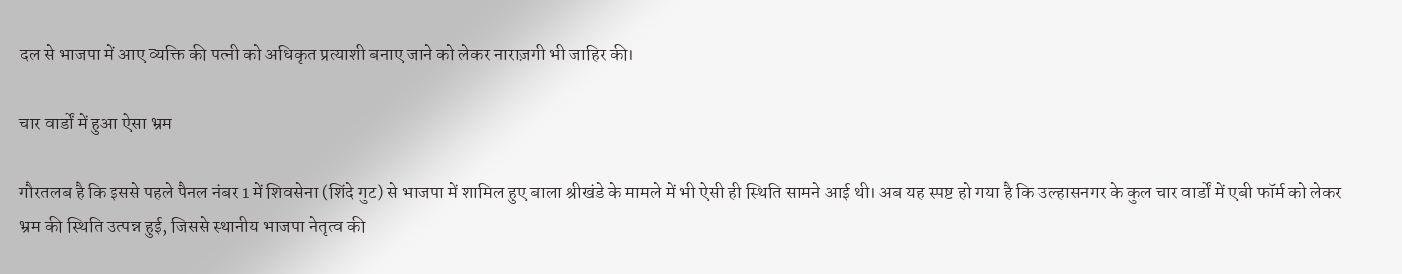दल से भाजपा में आए व्यक्ति की पत्नी को अधिकृत प्रत्याशी बनाए जाने को लेकर नाराज़गी भी जाहिर की।

चार वार्डों में हुआ ऐसा भ्रम

गौरतलब है कि इससे पहले पैनल नंबर 1 में शिवसेना (शिंदे गुट) से भाजपा में शामिल हुए बाला श्रीखंडे के मामले में भी ऐसी ही स्थिति सामने आई थी। अब यह स्पष्ट हो गया है कि उल्हासनगर के कुल चार वार्डों में एबी फॉर्म को लेकर भ्रम की स्थिति उत्पन्न हुई, जिससे स्थानीय भाजपा नेतृत्व की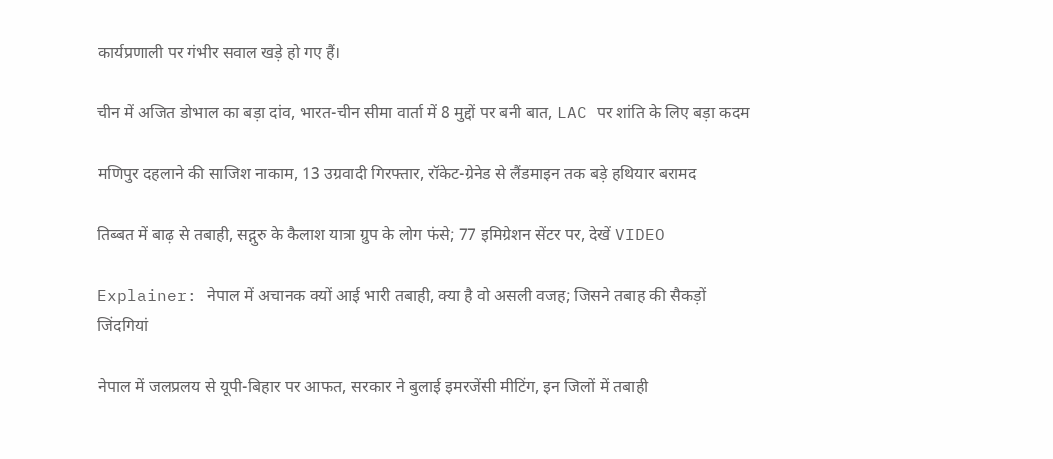कार्यप्रणाली पर गंभीर सवाल खड़े हो गए हैं।

चीन में अजित डोभाल का बड़ा दांव, भारत-चीन सीमा वार्ता में 8 मुद्दों पर बनी बात, LAC पर शांति के लिए बड़ा कदम

मणिपुर दहलाने की साजिश नाकाम, 13 उग्रवादी गिरफ्तार, रॉकेट-ग्रेनेड से लैंडमाइन तक बड़े हथियार बरामद

तिब्बत में बाढ़ से तबाही, सद्गुरु के कैलाश यात्रा ग्रुप के लोग फंसे; 77 इमिग्रेशन सेंटर पर, देखें VIDEO

Explainer: नेपाल में अचानक क्यों आई भारी तबाही, क्या है वो असली वजह; जिसने तबाह की सैकड़ों जिंदगियां

नेपाल में जलप्रलय से यूपी-बिहार पर आफत, सरकार ने बुलाई इमरजेंसी मीटिंग, इन जिलों में तबाही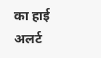का हाई अलर्ट